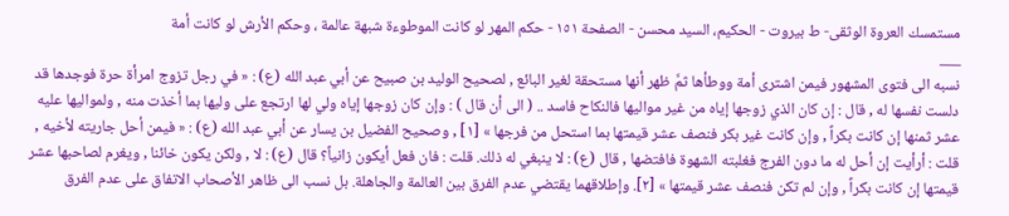مستمسك العروة الوثقى- ط بیروت - الحكيم، السيد محسن - الصفحة ١٥١ - حكم المهر لو كانت الموطوءة شبهة عالمة ، وحكم الأرش لو كانت أمة
___
نسبه الى فتوى المشهور فيمن اشترى أمة ووطأها ثمَّ ظهر أنها مستحقة لغير البائع , لصحيح الوليد بن صبيح عن أبي عبد الله (ع) : « في رجل تزوج امرأة حرة فوجدها قد دلست نفسها له , قال : إن كان الذي زوجها إياه من غير مواليها فالنكاح فاسد .. ( الى أن قال ) : وإن كان زوجها إياه ولي لها ارتجع على وليها بما أخذت منه , ولمواليها عليه عشر ثمنها إن كانت بكراً , وإن كانت غير بكر فنصف عشر قيمتها بما استحل من فرجها » [١] , وصحيح الفضيل بن يسار عن أبي عبد الله (ع) : « فيمن أحل جاريته لأخيه , قلت : أرأيت إن أحل له ما دون الفرج فغلبته الشهوة فافتضها , قال (ع) : لا ينبغي له ذلك. قلت : فان فعل أيكون زانياً؟ قال (ع) : لا , ولكن يكون خائنا , ويغرم لصاحبها عشر قيمتها إن كانت بكراً , وإن لم تكن فنصف عشر قيمتها » [٢]. وإطلاقهما يقتضي عدم الفرق بين العالمة والجاهلة. بل نسب الى ظاهر الأصحاب الاتفاق على عدم الفرق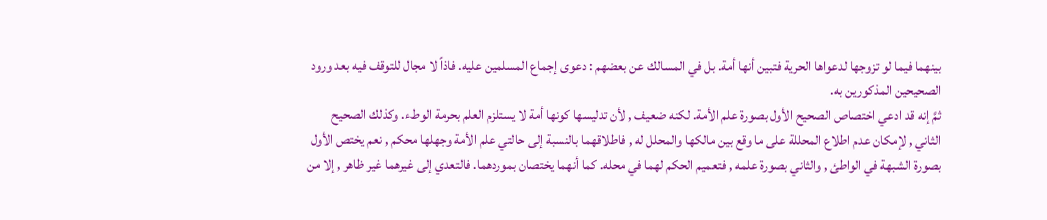بينهما فيما لو تزوجها لدعواها الحرية فتبين أنها أمة. بل في المسالك عن بعضهم : دعوى إجماع المسلمين عليه. فاذاً لا مجال للتوقف فيه بعد ورود الصحيحين المذكورين به.
ثمَّ إنه قد ادعي اختصاص الصحيح الأول بصورة علم الأمة. لكنه ضعيف , لأن تدليسها كونها أمة لا يستلزم العلم بحرمة الوطء. وكذلك الصحيح الثاني , لإمكان عدم اطلاع المحللة على ما وقع بين مالكها والمحلل له , فاطلاقهما بالنسبة إلى حالتي علم الأمة وجهلها محكم , نعم يختص الأول بصورة الشبهة في الواطئ , والثاني بصورة علمه , فتعميم الحكم لهما في محله. كما أنهما يختصان بموردهما. فالتعدي إلى غيرهما غير ظاهر , إلا من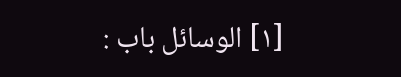[١] الوسائل باب :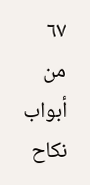٦٧ من أبواب نكاح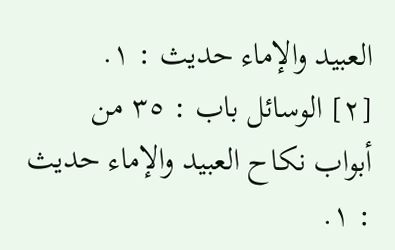العبيد والإماء حديث : ١.
[٢] الوسائل باب : ٣٥ من أبواب نكاح العبيد والإماء حديث : ١.